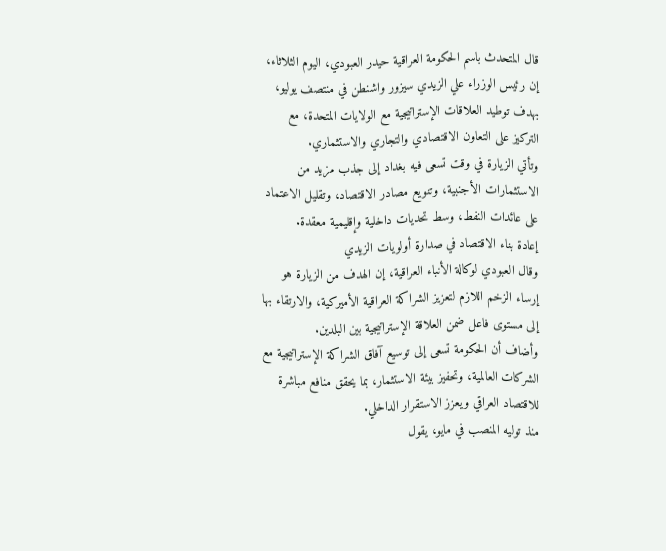قال المتحدث باسم الحكومة العراقية حيدر العبودي، اليوم الثلاثاء، إن رئيس الوزراء علي الزيدي سيزور واشنطن في منتصف يوليو، بهدف توطيد العلاقات الإستراتيجية مع الولايات المتحدة، مع التركيز على التعاون الاقتصادي والتجاري والاستثماري.
وتأتي الزيارة في وقت تسعى فيه بغداد إلى جذب مزيد من الاستثمارات الأجنبية، وتنويع مصادر الاقتصاد، وتقليل الاعتماد على عائدات النفط، وسط تحديات داخلية وإقليمية معقدة.
إعادة بناء الاقتصاد في صدارة أولويات الزيدي
وقال العبودي لوكالة الأنباء العراقية، إن الهدف من الزيارة هو إرساء الزخم اللازم لتعزيز الشراكة العراقية الأميركية، والارتقاء بها إلى مستوى فاعل ضمن العلاقة الإستراتيجية بين البلدين.
وأضاف أن الحكومة تسعى إلى توسيع آفاق الشراكة الإستراتيجية مع الشركات العالمية، وتحفيز بيئة الاستثمار، بما يحقق منافع مباشرة للاقتصاد العراقي ويعزز الاستقرار الداخلي.
منذ توليه المنصب في مايو، يقول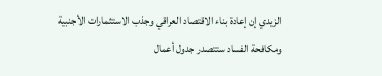الزيدي إن إعادة بناء الاقتصاد العراقي وجذب الاستثمارات الأجنبية ومكافحة الفساد ستتصدر جدول أعمال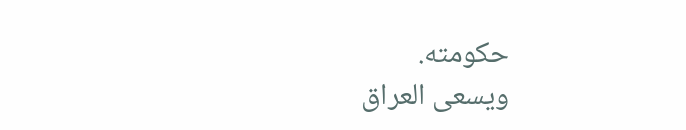حكومته.
ويسعى العراق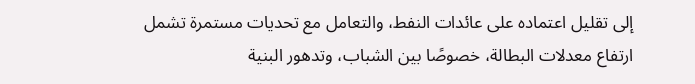إلى تقليل اعتماده على عائدات النفط، والتعامل مع تحديات مستمرة تشمل ارتفاع معدلات البطالة، خصوصًا بين الشباب، وتدهور البنية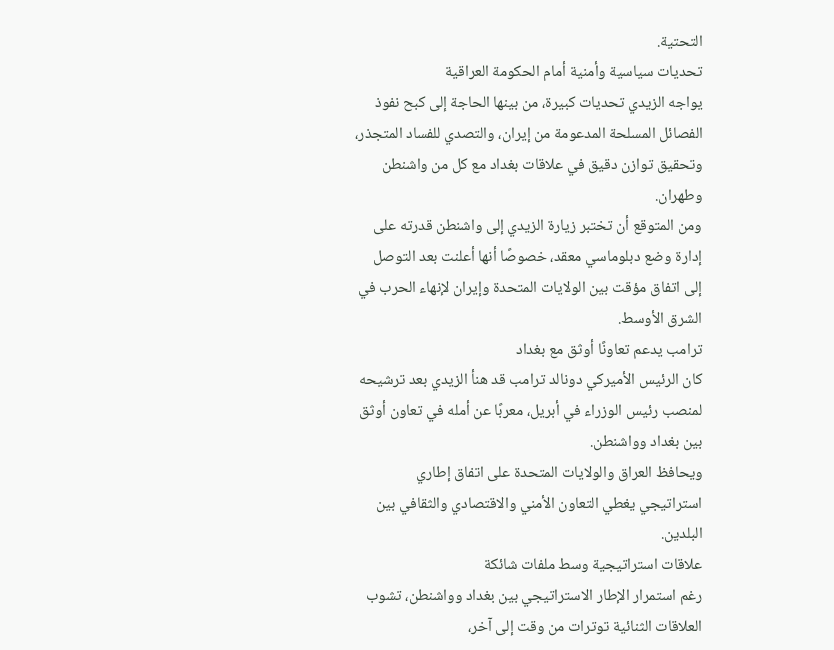التحتية.
تحديات سياسية وأمنية أمام الحكومة العراقية
يواجه الزيدي تحديات كبيرة، من بينها الحاجة إلى كبح نفوذ الفصائل المسلحة المدعومة من إيران، والتصدي للفساد المتجذر، وتحقيق توازن دقيق في علاقات بغداد مع كل من واشنطن وطهران.
ومن المتوقع أن تختبر زيارة الزيدي إلى واشنطن قدرته على إدارة وضع دبلوماسي معقد، خصوصًا أنها أعلنت بعد التوصل إلى اتفاق مؤقت بين الولايات المتحدة وإيران لإنهاء الحرب في الشرق الأوسط.
ترامب يدعم تعاونًا أوثق مع بغداد
كان الرئيس الأميركي دونالد ترامب قد هنأ الزيدي بعد ترشيحه لمنصب رئيس الوزراء في أبريل، معربًا عن أمله في تعاون أوثق بين بغداد وواشنطن.
ويحافظ العراق والولايات المتحدة على اتفاق إطاري استراتيجي يغطي التعاون الأمني والاقتصادي والثقافي بين البلدين.
علاقات استراتيجية وسط ملفات شائكة
رغم استمرار الإطار الاستراتيجي بين بغداد وواشنطن، تشوب العلاقات الثنائية توترات من وقت إلى آخر،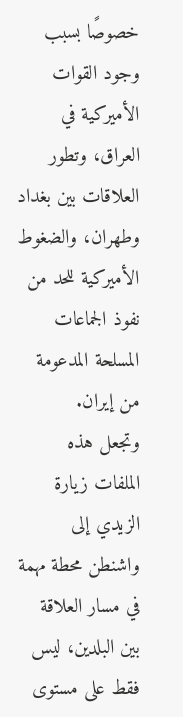خصوصًا بسبب وجود القوات الأميركية في العراق، وتطور العلاقات بين بغداد وطهران، والضغوط الأميركية للحد من نفوذ الجماعات المسلحة المدعومة من إيران.
وتجعل هذه الملفات زيارة الزيدي إلى واشنطن محطة مهمة في مسار العلاقة بين البلدين، ليس فقط على مستوى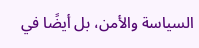السياسة والأمن، بل أيضًا في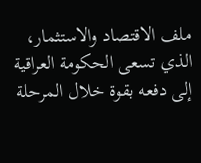ملف الاقتصاد والاستثمار، الذي تسعى الحكومة العراقية إلى دفعه بقوة خلال المرحلة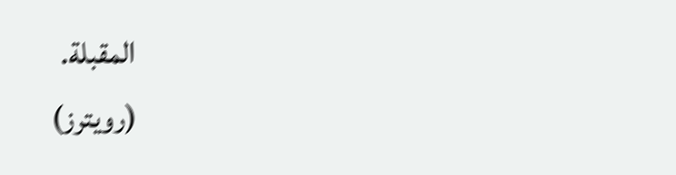المقبلة.
(رويترز)